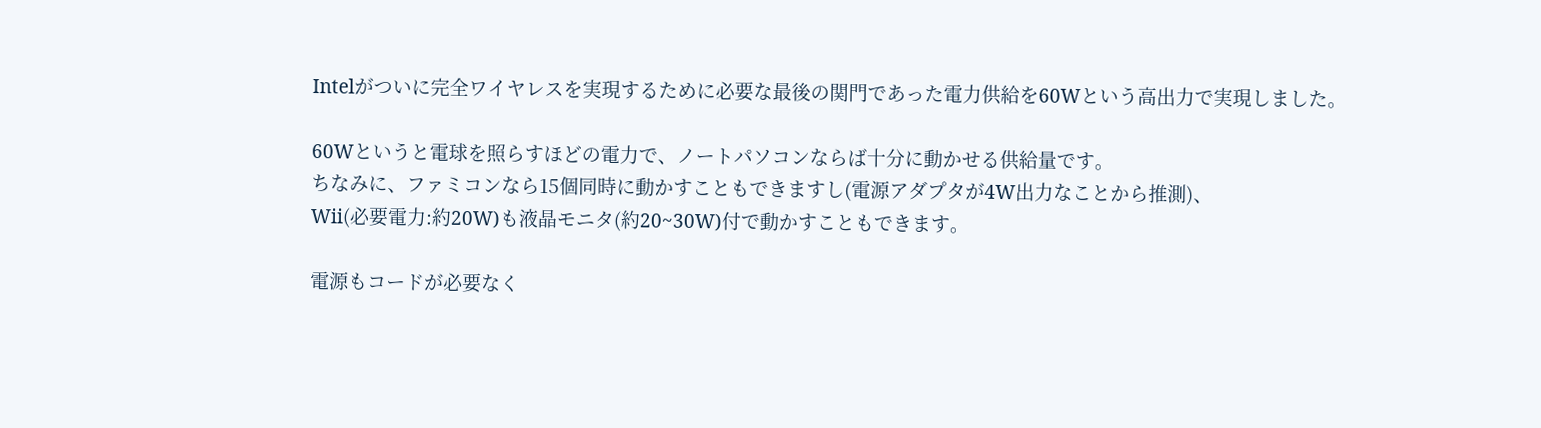Intelがついに完全ワイヤレスを実現するために必要な最後の関門であった電力供給を60Wという高出力で実現しました。

60Wというと電球を照らすほどの電力で、ノートパソコンならば十分に動かせる供給量です。
ちなみに、ファミコンなら15個同時に動かすこともできますし(電源アダプタが4W出力なことから推測)、
Wii(必要電力:約20W)も液晶モニタ(約20~30W)付で動かすこともできます。

電源もコードが必要なく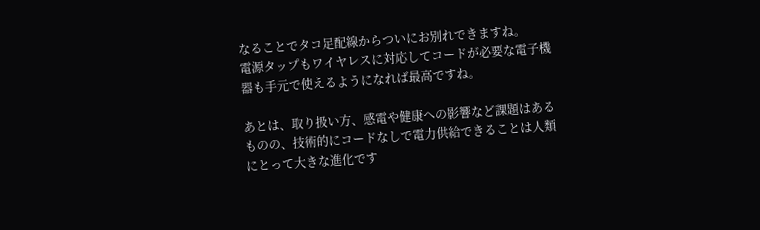なることでタコ足配線からついにお別れできますね。
電源タップもワイヤレスに対応してコードが必要な電子機器も手元で使えるようになれば最高ですね。

あとは、取り扱い方、感電や健康への影響など課題はあるものの、技術的にコードなしで電力供給できることは人類にとって大きな進化です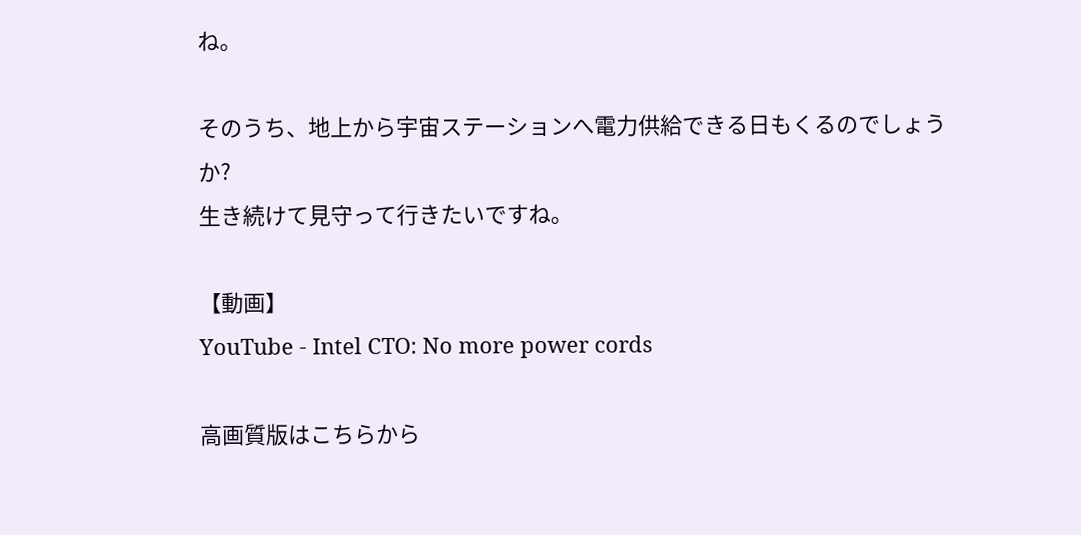ね。

そのうち、地上から宇宙ステーションへ電力供給できる日もくるのでしょうか?
生き続けて見守って行きたいですね。

【動画】
YouTube - Intel CTO: No more power cords

高画質版はこちらから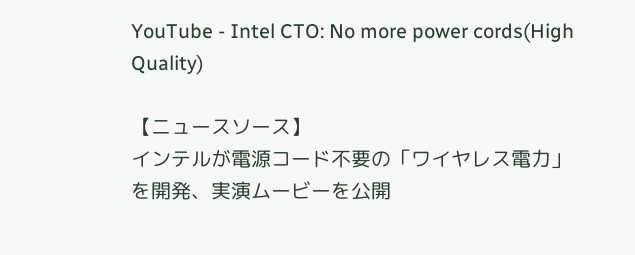YouTube - Intel CTO: No more power cords(High Quality)

【ニュースソース】
インテルが電源コード不要の「ワイヤレス電力」を開発、実演ムービーを公開